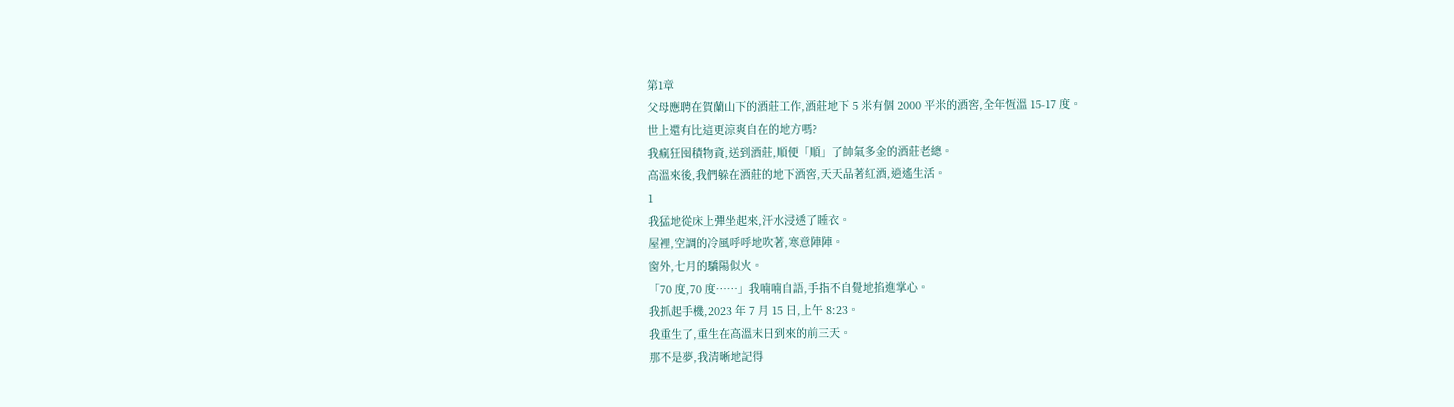第1章
父母應聘在賀蘭山下的酒莊工作,酒莊地下 5 米有個 2000 平米的酒窖,全年恆溫 15-17 度。
世上還有比這更涼爽自在的地方嗎?
我瘋狂囤積物資,送到酒莊,順便「順」了帥氣多金的酒莊老總。
高溫來後,我們躲在酒莊的地下酒窖,天天品著紅酒,逍遙生活。
1
我猛地從床上彈坐起來,汗水浸透了睡衣。
屋裡,空調的冷風呼呼地吹著,寒意陣陣。
窗外,七月的驕陽似火。
「70 度,70 度……」我喃喃自語,手指不自覺地掐進掌心。
我抓起手機,2023 年 7 月 15 日,上午 8:23。
我重生了,重生在高溫末日到來的前三天。
那不是夢,我清晰地記得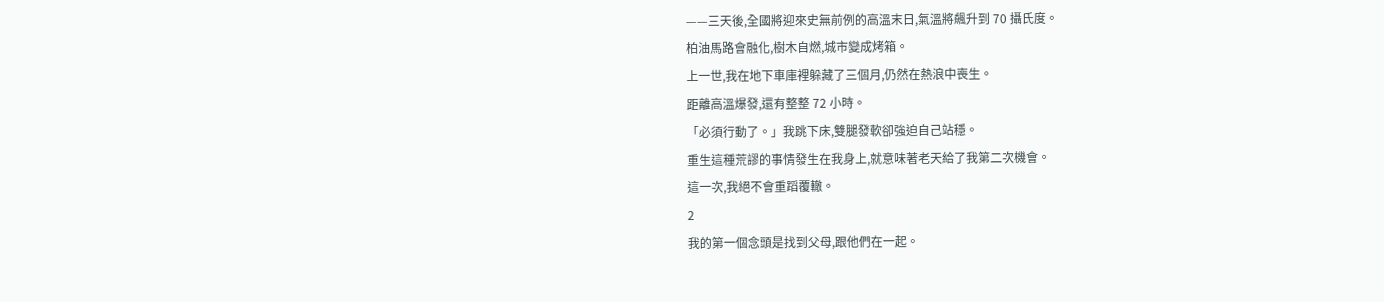——三天後,全國將迎來史無前例的高溫末日,氣溫將飆升到 70 攝氏度。
柏油馬路會融化,樹木自燃,城市變成烤箱。
上一世,我在地下車庫裡躲藏了三個月,仍然在熱浪中喪生。
距離高溫爆發,還有整整 72 小時。
「必須行動了。」我跳下床,雙腿發軟卻強迫自己站穩。
重生這種荒謬的事情發生在我身上,就意味著老天給了我第二次機會。
這一次,我絕不會重蹈覆轍。
2
我的第一個念頭是找到父母,跟他們在一起。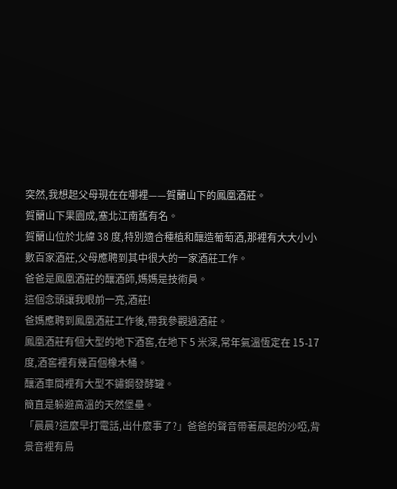突然,我想起父母現在在哪裡——賀蘭山下的鳳凰酒莊。
賀蘭山下果園成,塞北江南舊有名。
賀蘭山位於北緯 38 度,特別適合種植和釀造葡萄酒,那裡有大大小小數百家酒莊,父母應聘到其中很大的一家酒莊工作。
爸爸是鳳凰酒莊的釀酒師,媽媽是技術員。
這個念頭讓我眼前一亮,酒莊!
爸媽應聘到鳳凰酒莊工作後,帶我參觀過酒莊。
鳳凰酒莊有個大型的地下酒窖,在地下 5 米深,常年氣溫恆定在 15-17 度,酒窖裡有幾百個橡木桶。
釀酒車間裡有大型不鏽鋼發酵罐。
簡直是躲避高溫的天然堡壘。
「晨晨?這麼早打電話,出什麼事了?」爸爸的聲音帶著晨起的沙啞,背景音裡有鳥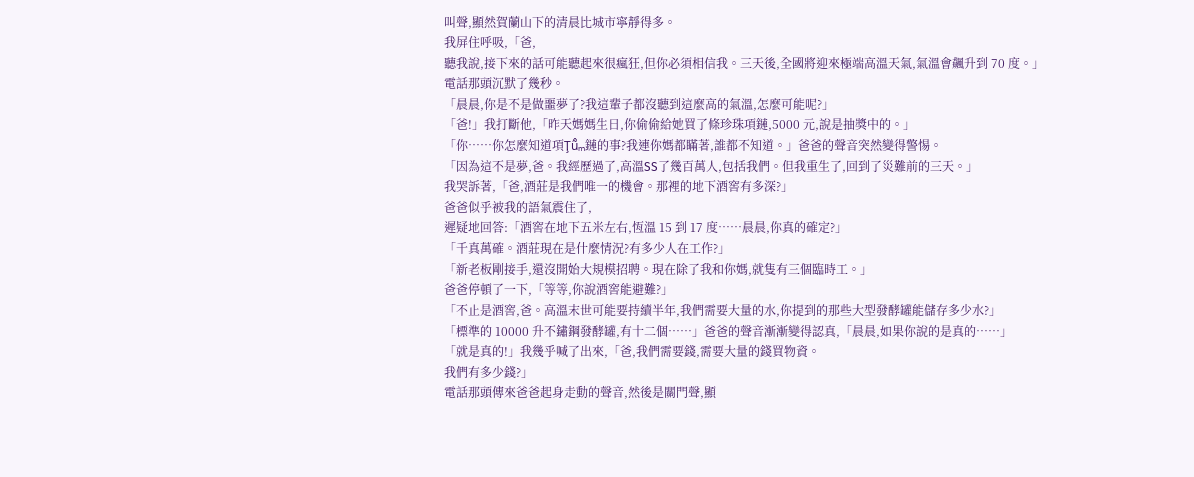叫聲,顯然賀蘭山下的清晨比城市寧靜得多。
我屏住呼吸,「爸,
聽我說,接下來的話可能聽起來很瘋狂,但你必須相信我。三天後,全國將迎來極端高溫天氣,氣溫會飆升到 70 度。」
電話那頭沉默了幾秒。
「晨晨,你是不是做噩夢了?我這輩子都沒聽到這麼高的氣溫,怎麼可能呢?」
「爸!」我打斷他,「昨天媽媽生日,你偷偷給她買了條珍珠項鏈,5000 元,說是抽獎中的。」
「你……你怎麼知道項Ţũ̂ₘ鏈的事?我連你媽都瞞著,誰都不知道。」爸爸的聲音突然變得警惕。
「因為這不是夢,爸。我經歷過了,高溫SS了幾百萬人,包括我們。但我重生了,回到了災難前的三天。」
我哭訴著,「爸,酒莊是我們唯一的機會。那裡的地下酒窖有多深?」
爸爸似乎被我的語氣震住了,
遲疑地回答:「酒窖在地下五米左右,恆溫 15 到 17 度……晨晨,你真的確定?」
「千真萬確。酒莊現在是什麼情況?有多少人在工作?」
「新老板剛接手,還沒開始大規模招聘。現在除了我和你媽,就隻有三個臨時工。」
爸爸停頓了一下,「等等,你說酒窖能避難?」
「不止是酒窖,爸。高溫末世可能要持續半年,我們需要大量的水,你提到的那些大型發酵罐能儲存多少水?」
「標準的 10000 升不鏽鋼發酵罐,有十二個……」爸爸的聲音漸漸變得認真,「晨晨,如果你說的是真的……」
「就是真的!」我幾乎喊了出來,「爸,我們需要錢,需要大量的錢買物資。
我們有多少錢?」
電話那頭傳來爸爸起身走動的聲音,然後是關門聲,顯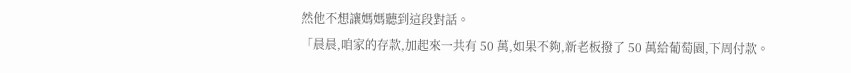然他不想讓媽媽聽到這段對話。
「晨晨,咱家的存款,加起來一共有 50 萬,如果不夠,新老板撥了 50 萬給葡萄園,下周付款。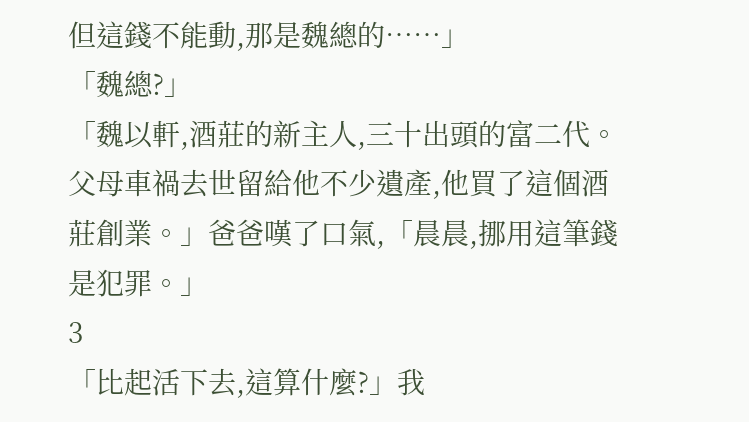但這錢不能動,那是魏總的……」
「魏總?」
「魏以軒,酒莊的新主人,三十出頭的富二代。父母車禍去世留給他不少遺產,他買了這個酒莊創業。」爸爸嘆了口氣,「晨晨,挪用這筆錢是犯罪。」
3
「比起活下去,這算什麼?」我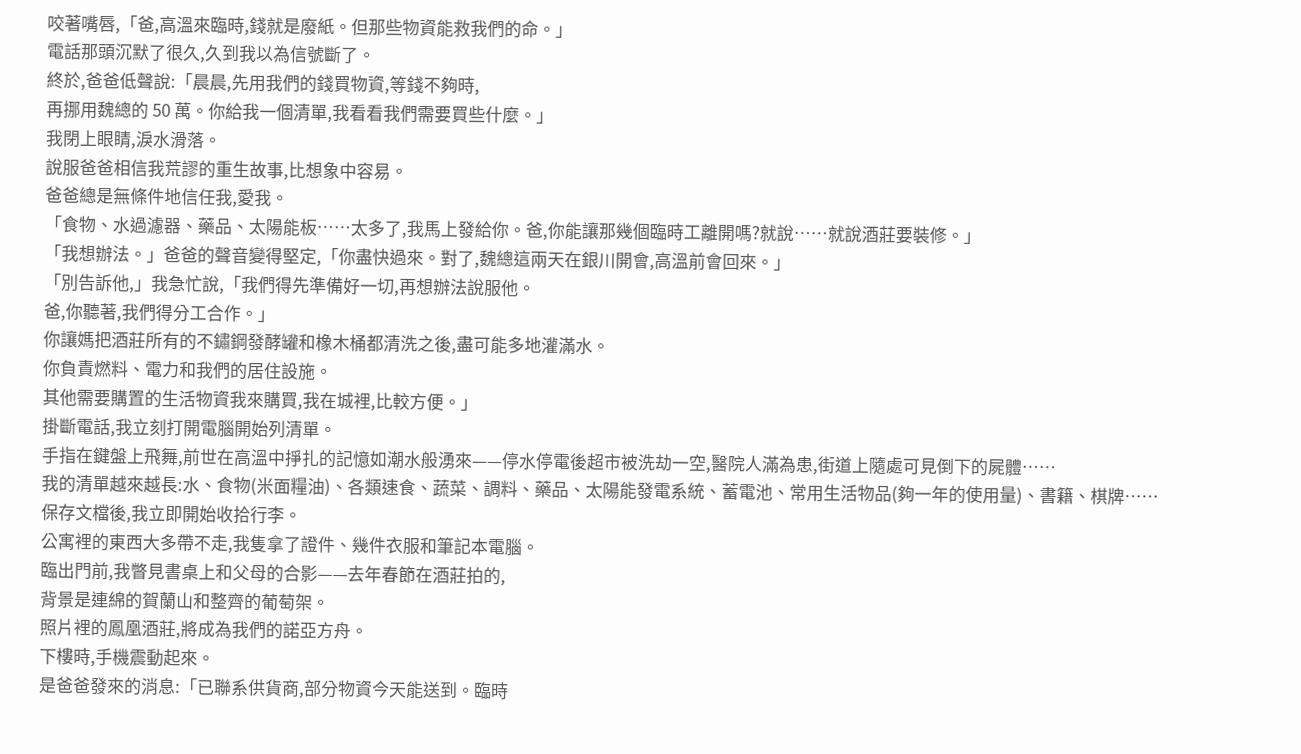咬著嘴唇,「爸,高溫來臨時,錢就是廢紙。但那些物資能救我們的命。」
電話那頭沉默了很久,久到我以為信號斷了。
終於,爸爸低聲說:「晨晨,先用我們的錢買物資,等錢不夠時,
再挪用魏總的 50 萬。你給我一個清單,我看看我們需要買些什麼。」
我閉上眼睛,淚水滑落。
說服爸爸相信我荒謬的重生故事,比想象中容易。
爸爸總是無條件地信任我,愛我。
「食物、水過濾器、藥品、太陽能板……太多了,我馬上發給你。爸,你能讓那幾個臨時工離開嗎?就說……就說酒莊要裝修。」
「我想辦法。」爸爸的聲音變得堅定,「你盡快過來。對了,魏總這兩天在銀川開會,高溫前會回來。」
「別告訴他,」我急忙說,「我們得先準備好一切,再想辦法說服他。
爸,你聽著,我們得分工合作。」
你讓媽把酒莊所有的不鏽鋼發酵罐和橡木桶都清洗之後,盡可能多地灌滿水。
你負責燃料、電力和我們的居住設施。
其他需要購置的生活物資我來購買,我在城裡,比較方便。」
掛斷電話,我立刻打開電腦開始列清單。
手指在鍵盤上飛舞,前世在高溫中掙扎的記憶如潮水般湧來——停水停電後超市被洗劫一空,醫院人滿為患,街道上隨處可見倒下的屍體……
我的清單越來越長:水、食物(米面糧油)、各類速食、蔬菜、調料、藥品、太陽能發電系統、蓄電池、常用生活物品(夠一年的使用量)、書籍、棋牌……
保存文檔後,我立即開始收拾行李。
公寓裡的東西大多帶不走,我隻拿了證件、幾件衣服和筆記本電腦。
臨出門前,我瞥見書桌上和父母的合影——去年春節在酒莊拍的,
背景是連綿的賀蘭山和整齊的葡萄架。
照片裡的鳳凰酒莊,將成為我們的諾亞方舟。
下樓時,手機震動起來。
是爸爸發來的消息:「已聯系供貨商,部分物資今天能送到。臨時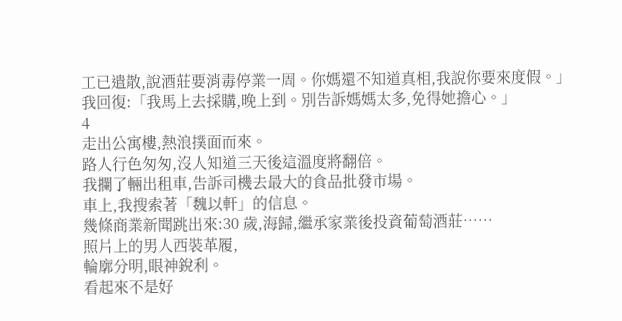工已遣散,說酒莊要消毒停業一周。你媽還不知道真相,我說你要來度假。」
我回復:「我馬上去採購,晚上到。別告訴媽媽太多,免得她擔心。」
4
走出公寓樓,熱浪撲面而來。
路人行色匆匆,沒人知道三天後這溫度將翻倍。
我攔了輛出租車,告訴司機去最大的食品批發市場。
車上,我搜索著「魏以軒」的信息。
幾條商業新聞跳出來:30 歲,海歸,繼承家業後投資葡萄酒莊……
照片上的男人西裝革履,
輪廓分明,眼神銳利。
看起來不是好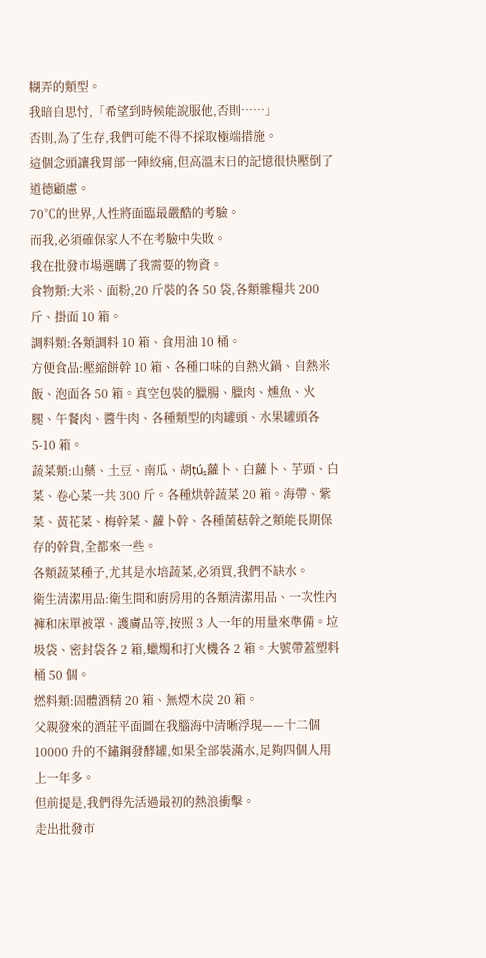糊弄的類型。
我暗自思忖,「希望到時候能說服他,否則……」
否則,為了生存,我們可能不得不採取極端措施。
這個念頭讓我胃部一陣絞痛,但高溫末日的記憶很快壓倒了道德顧慮。
70℃的世界,人性將面臨最嚴酷的考驗。
而我,必須確保家人不在考驗中失敗。
我在批發市場選購了我需要的物資。
食物類:大米、面粉,20 斤裝的各 50 袋,各類雜糧共 200 斤、掛面 10 箱。
調料類:各類調料 10 箱、食用油 10 桶。
方便食品:壓縮餅幹 10 箱、各種口味的自熱火鍋、自熱米飯、泡面各 50 箱。真空包裝的臘腸、臘肉、燻魚、火腿、午餐肉、醬牛肉、各種類型的肉罐頭、水果罐頭各 5-10 箱。
蔬菜類:山藥、土豆、南瓜、胡ṭúₛ蘿卜、白蘿卜、芋頭、白菜、卷心菜一共 300 斤。各種烘幹蔬菜 20 箱。海帶、紫菜、黃花菜、梅幹菜、蘿卜幹、各種菌菇幹之類能長期保存的幹貨,全都來一些。
各類蔬菜種子,尤其是水培蔬菜,必須買,我們不缺水。
衛生清潔用品:衛生間和廚房用的各類清潔用品、一次性內褲和床單被罩、護膚品等,按照 3 人一年的用量來準備。垃圾袋、密封袋各 2 箱,蠟燭和打火機各 2 箱。大號帶蓋塑料桶 50 個。
燃料類:固體酒精 20 箱、無煙木炭 20 箱。
父親發來的酒莊平面圖在我腦海中清晰浮現——十二個 10000 升的不鏽鋼發酵罐,如果全部裝滿水,足夠四個人用上一年多。
但前提是,我們得先活過最初的熱浪衝擊。
走出批發市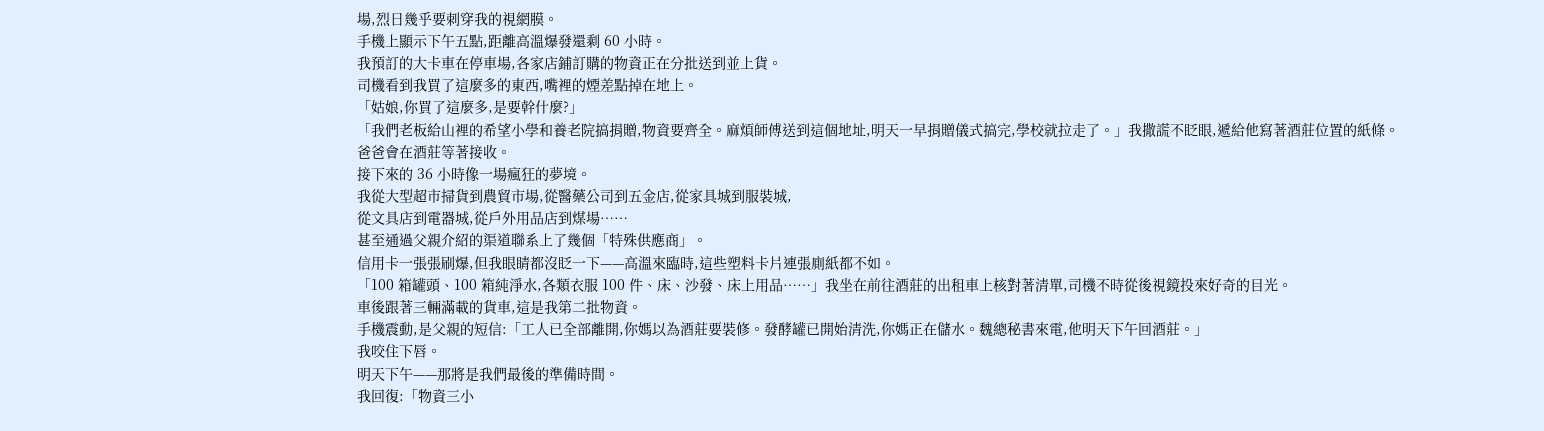場,烈日幾乎要刺穿我的視網膜。
手機上顯示下午五點,距離高溫爆發還剩 60 小時。
我預訂的大卡車在停車場,各家店鋪訂購的物資正在分批送到並上貨。
司機看到我買了這麼多的東西,嘴裡的煙差點掉在地上。
「姑娘,你買了這麼多,是要幹什麼?」
「我們老板給山裡的希望小學和養老院搞捐贈,物資要齊全。麻煩師傅送到這個地址,明天一早捐贈儀式搞完,學校就拉走了。」我撒謊不眨眼,遞給他寫著酒莊位置的紙條。
爸爸會在酒莊等著接收。
接下來的 36 小時像一場瘋狂的夢境。
我從大型超市掃貨到農貿市場,從醫藥公司到五金店,從家具城到服裝城,
從文具店到電器城,從戶外用品店到煤場……
甚至通過父親介紹的渠道聯系上了幾個「特殊供應商」。
信用卡一張張刷爆,但我眼睛都沒眨一下——高溫來臨時,這些塑料卡片連張廁紙都不如。
「100 箱罐頭、100 箱純淨水,各類衣服 100 件、床、沙發、床上用品……」我坐在前往酒莊的出租車上核對著清單,司機不時從後視鏡投來好奇的目光。
車後跟著三輛滿載的貨車,這是我第二批物資。
手機震動,是父親的短信:「工人已全部離開,你媽以為酒莊要裝修。發酵罐已開始清洗,你媽正在儲水。魏總秘書來電,他明天下午回酒莊。」
我咬住下唇。
明天下午——那將是我們最後的準備時間。
我回復:「物資三小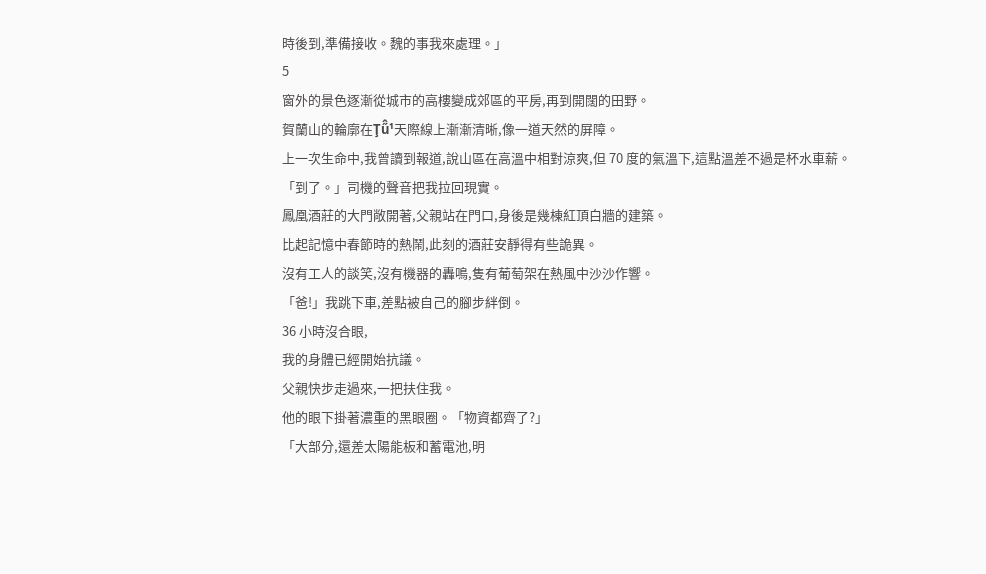時後到,準備接收。魏的事我來處理。」
5
窗外的景色逐漸從城市的高樓變成郊區的平房,再到開闊的田野。
賀蘭山的輪廓在Ţű̂¹天際線上漸漸清晰,像一道天然的屏障。
上一次生命中,我曾讀到報道,說山區在高溫中相對涼爽,但 70 度的氣溫下,這點溫差不過是杯水車薪。
「到了。」司機的聲音把我拉回現實。
鳳凰酒莊的大門敞開著,父親站在門口,身後是幾棟紅頂白牆的建築。
比起記憶中春節時的熱鬧,此刻的酒莊安靜得有些詭異。
沒有工人的談笑,沒有機器的轟鳴,隻有葡萄架在熱風中沙沙作響。
「爸!」我跳下車,差點被自己的腳步絆倒。
36 小時沒合眼,
我的身體已經開始抗議。
父親快步走過來,一把扶住我。
他的眼下掛著濃重的黑眼圈。「物資都齊了?」
「大部分,還差太陽能板和蓄電池,明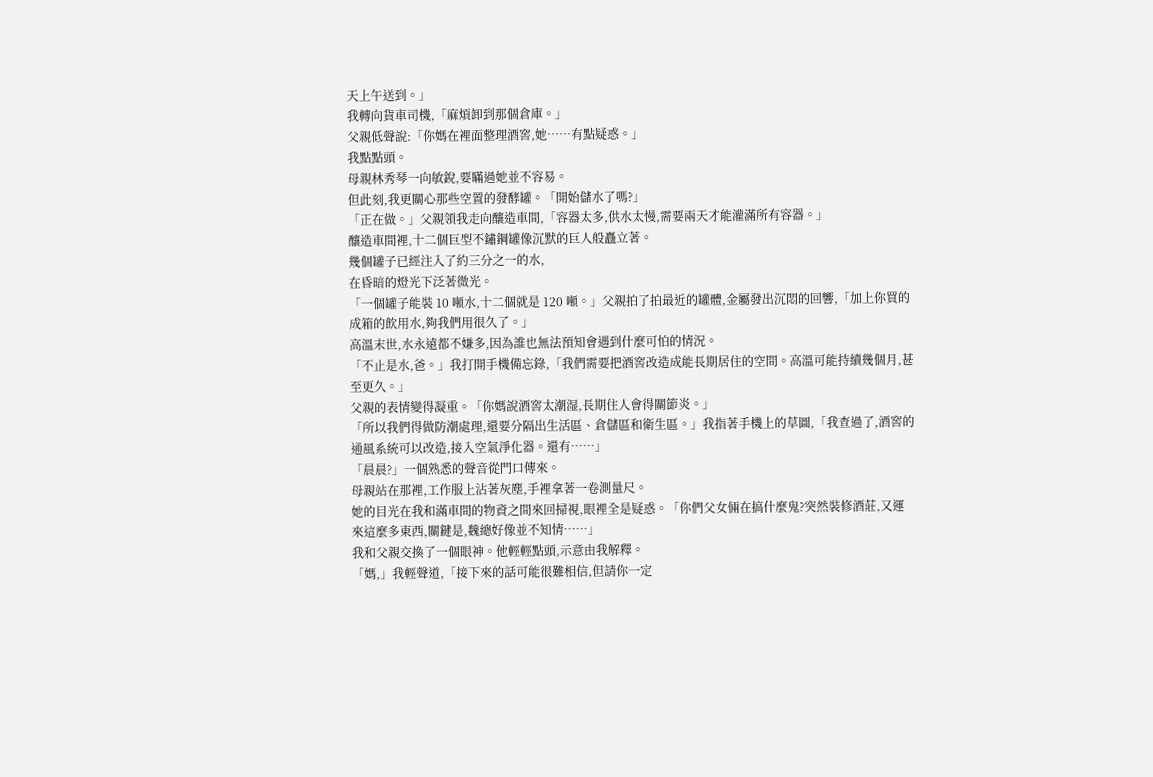天上午送到。」
我轉向貨車司機,「麻煩卸到那個倉庫。」
父親低聲說:「你媽在裡面整理酒窖,她……有點疑惑。」
我點點頭。
母親林秀琴一向敏銳,要瞞過她並不容易。
但此刻,我更關心那些空置的發酵罐。「開始儲水了嗎?」
「正在做。」父親領我走向釀造車間,「容器太多,供水太慢,需要兩天才能灌滿所有容器。」
釀造車間裡,十二個巨型不鏽鋼罐像沉默的巨人般矗立著。
幾個罐子已經注入了約三分之一的水,
在昏暗的燈光下泛著微光。
「一個罐子能裝 10 噸水,十二個就是 120 噸。」父親拍了拍最近的罐體,金屬發出沉悶的回響,「加上你買的成箱的飲用水,夠我們用很久了。」
高溫末世,水永遠都不嫌多,因為誰也無法預知會遇到什麼可怕的情況。
「不止是水,爸。」我打開手機備忘錄,「我們需要把酒窖改造成能長期居住的空間。高溫可能持續幾個月,甚至更久。」
父親的表情變得凝重。「你媽說酒窖太潮湿,長期住人會得關節炎。」
「所以我們得做防潮處理,還要分隔出生活區、倉儲區和衛生區。」我指著手機上的草圖,「我查過了,酒窖的通風系統可以改造,接入空氣淨化器。還有……」
「晨晨?」一個熟悉的聲音從門口傳來。
母親站在那裡,工作服上沾著灰塵,手裡拿著一卷測量尺。
她的目光在我和滿車間的物資之間來回掃視,眼裡全是疑惑。「你們父女倆在搞什麼鬼?突然裝修酒莊,又運來這麼多東西,關鍵是,魏總好像並不知情……」
我和父親交換了一個眼神。他輕輕點頭,示意由我解釋。
「媽,」我輕聲道,「接下來的話可能很難相信,但請你一定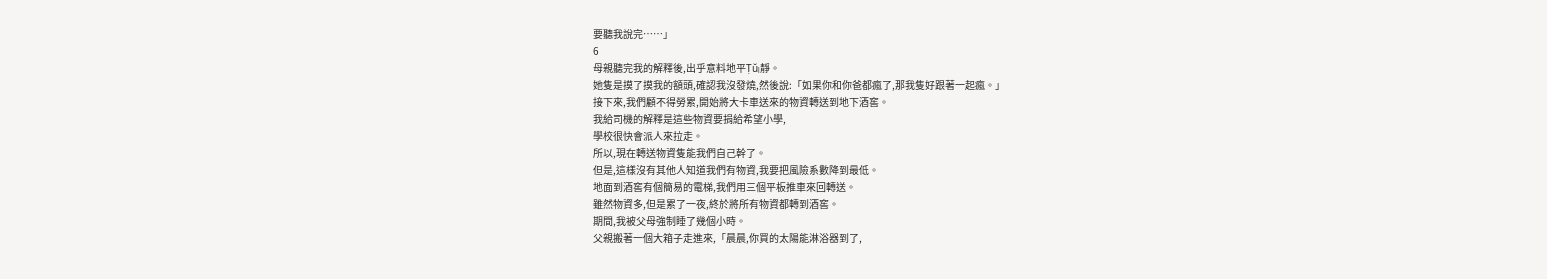要聽我說完……」
6
母親聽完我的解釋後,出乎意料地平Ṭŭₗ靜。
她隻是摸了摸我的額頭,確認我沒發燒,然後說:「如果你和你爸都瘋了,那我隻好跟著一起瘋。」
接下來,我們顧不得勞累,開始將大卡車送來的物資轉送到地下酒窖。
我給司機的解釋是這些物資要捐給希望小學,
學校很快會派人來拉走。
所以,現在轉送物資隻能我們自己幹了。
但是,這樣沒有其他人知道我們有物資,我要把風險系數降到最低。
地面到酒窖有個簡易的電梯,我們用三個平板推車來回轉送。
雖然物資多,但是累了一夜,終於將所有物資都轉到酒窖。
期間,我被父母強制睡了幾個小時。
父親搬著一個大箱子走進來,「晨晨,你買的太陽能淋浴器到了,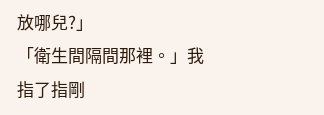放哪兒?」
「衛生間隔間那裡。」我指了指剛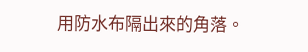用防水布隔出來的角落。